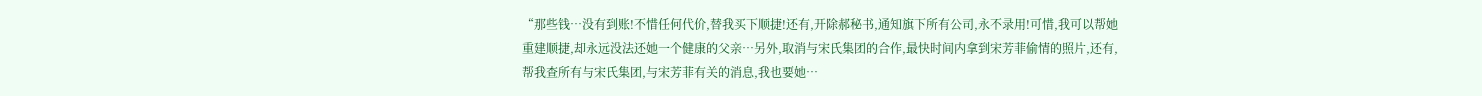“那些钱…没有到账!不惜任何代价,替我买下顺捷!还有,开除郝秘书,通知旗下所有公司,永不录用!可惜,我可以帮她重建顺捷,却永远没法还她一个健康的父亲…另外,取消与宋氏集团的合作,最快时间内拿到宋芳菲偷情的照片,还有,帮我查所有与宋氏集团,与宋芳菲有关的消息,我也要她…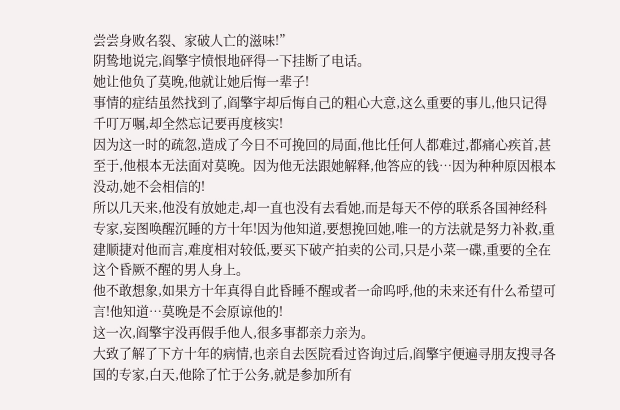尝尝身败名裂、家破人亡的滋味!”
阴鸷地说完,阎擎宇愤恨地砰得一下挂断了电话。
她让他负了莫晚,他就让她后悔一辈子!
事情的症结虽然找到了,阎擎宇却后悔自己的粗心大意,这么重要的事儿,他只记得千叮万嘱,却全然忘记要再度核实!
因为这一时的疏忽,造成了今日不可挽回的局面,他比任何人都难过,都痛心疾首,甚至于,他根本无法面对莫晚。因为他无法跟她解释,他答应的钱…因为种种原因根本没动,她不会相信的!
所以几天来,他没有放她走,却一直也没有去看她,而是每天不停的联系各国神经科专家,妄图唤醒沉睡的方十年!因为他知道,要想挽回她,唯一的方法就是努力补救,重建顺捷对他而言,难度相对较低,要买下破产拍卖的公司,只是小菜一碟,重要的全在这个昏厥不醒的男人身上。
他不敢想象,如果方十年真得自此昏睡不醒或者一命呜呼,他的未来还有什么希望可言!他知道…莫晚是不会原谅他的!
这一次,阎擎宇没再假手他人,很多事都亲力亲为。
大致了解了下方十年的病情,也亲自去医院看过咨询过后,阎擎宇便遍寻朋友搜寻各国的专家,白天,他除了忙于公务,就是参加所有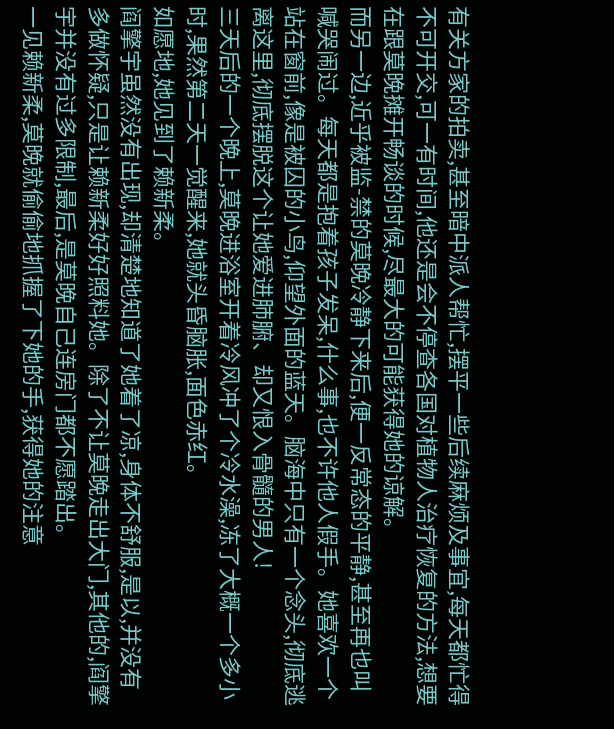有关方家的拍卖,甚至暗中派人帮忙,摆平一些后续麻烦及事宜,每天都忙得不可开交,可一有时间,他还是会不停查各国对植物人治疗恢复的方法,想要在跟莫晚摊开畅谈的时候,尽最大的可能获得她的谅解。
而另一边,近乎被监-禁的莫晚冷静下来后,便一反常态的平静,甚至再也叫喊哭闹过。每天都是抱着孩子发呆,什么事,也不许他人假手。她喜欢一个站在窗前,像是被囚的小鸟,仰望外面的蓝天。脑海中只有一个念头,彻底逃离这里,彻底摆脱这个让她爱进肺腑、却又恨入骨髓的男人!
三天后的一个晚上,莫晚进浴室开着冷风冲了个冷水澡,冻了大概一个多小时,果然第二天一觉醒来,她就头昏脑胀,面色赤红。
如愿地,她见到了赖新柔。
阎擎宇虽然没有出现,却清楚地知道了她着了凉,身体不舒服,是以,并没有多做怀疑,只是让赖新柔好好照料她。除了不让莫晚走出大门,其他的,阎擎宇并没有过多限制,最后,是莫晚自己连房门都不愿踏出。
一见赖新柔,莫晚就偷偷地抓握了下她的手,获得她的注意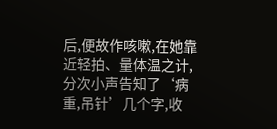后,便故作咳嗽,在她靠近轻拍、量体温之计,分次小声告知了‘病重,吊针’几个字,收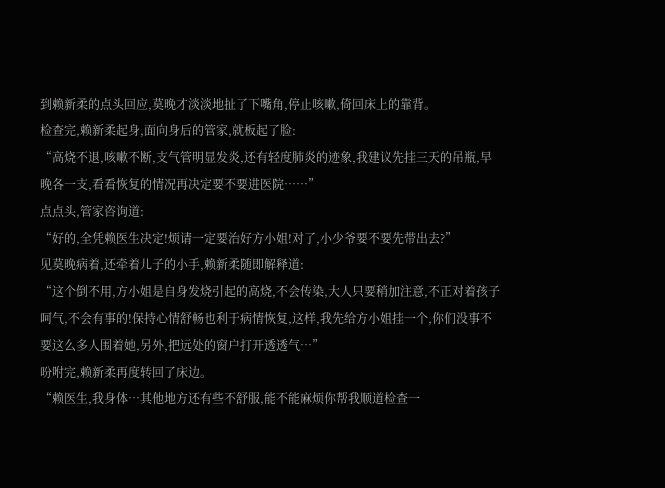到赖新柔的点头回应,莫晚才淡淡地扯了下嘴角,停止咳嗽,倚回床上的靠背。
检查完,赖新柔起身,面向身后的管家,就板起了脸:
“高烧不退,咳嗽不断,支气管明显发炎,还有轻度肺炎的迹象,我建议先挂三天的吊瓶,早晚各一支,看看恢复的情况再决定要不要进医院……”
点点头,管家咨询道:
“好的,全凭赖医生决定!烦请一定要治好方小姐!对了,小少爷要不要先带出去?”
见莫晚病着,还牵着儿子的小手,赖新柔随即解释道:
“这个倒不用,方小姐是自身发烧引起的高烧,不会传染,大人只要稍加注意,不正对着孩子呵气,不会有事的!保持心情舒畅也利于病情恢复,这样,我先给方小姐挂一个,你们没事不要这么多人围着她,另外,把远处的窗户打开透透气…”
吩咐完,赖新柔再度转回了床边。
“赖医生,我身体…其他地方还有些不舒服,能不能麻烦你帮我顺道检查一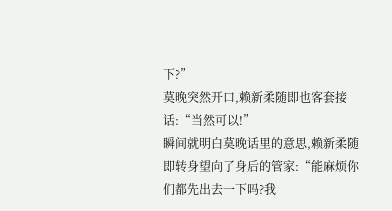下?”
莫晚突然开口,赖新柔随即也客套接话:“当然可以!”
瞬间就明白莫晚话里的意思,赖新柔随即转身望向了身后的管家:“能麻烦你们都先出去一下吗?我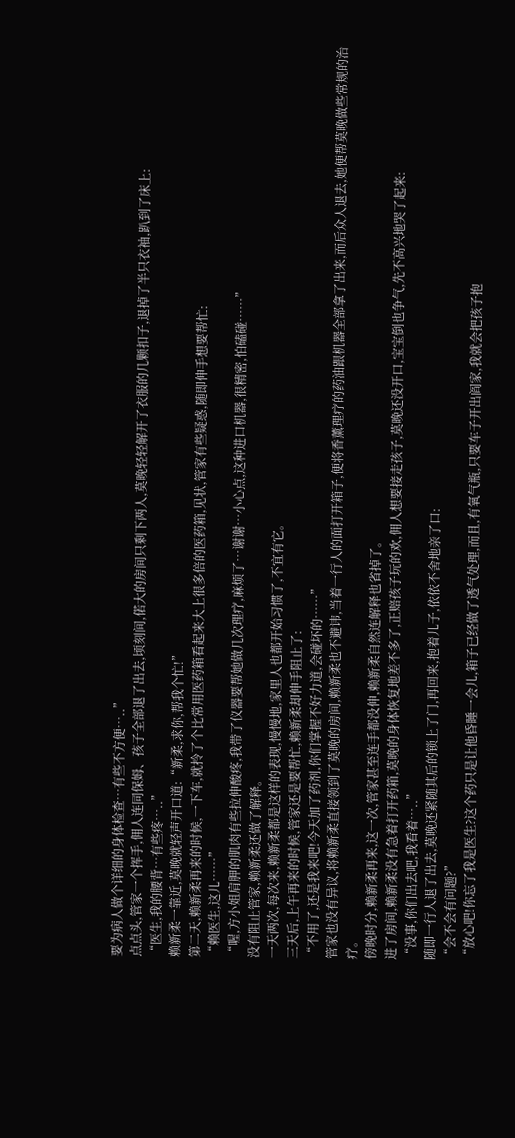要为病人做个详细的身体检查…有些不方便…..”
点点头,管家一个挥手,佣人连同保姆、孩子全部退了出去,顷刻间,偌大的房间只剩下两人,莫晚轻轻解开了衣服的几颗扣子,退掉了半只衣袖,趴到了床上:
“医生,我的腰背…有些疼…..”
赖新柔一靠近,莫晚就轻声开口道:“新柔,求你,帮我个忙!”
第二天,赖新柔再来的时候,一下车,就拎了个比常用医药箱看起来大上很多倍的医药箱,见状,管家有些疑惑,随即伸手想要帮忙:
“赖医生,这儿……”
“喔,方小姐肩胛的肌肉有些拉伸酸疼,我带了仪器要帮她做几次理疗,麻烦了…谢谢…小心点,这种进口机器,很精密,怕磕碰……”
没有阻止管家,赖新柔还做了解释。
一天两次,每次来,赖新柔都是这样的表现,慢慢地,家里人也都开始习惯了,不宜有它。
三天后,上午再来的时候,管家还是要帮忙,赖新柔却伸手阻止了:
“不用了,还是我来吧!今天加了药剂,你们掌握不好力道,会碰坏的……”
管家也没有异议,将赖新柔直接领到了莫晚的房间,赖新柔也不避讳,当着一行人的面打开箱子,便将香薰理疗的药油跟机器全部拿了出来,而后众人退去,她便帮莫晚做些常规的治疗。
傍晚时分,赖新柔再来,这一次,管家甚至连手都没伸,赖新柔自然连解释也省掉了。
进了房间,赖新柔没有急着打开药箱,莫晚的身体恢复地差不多了,正赔孩子玩的欢,佣人想要接走孩子,莫晚还没开口,宝宝倒也争气,先不高兴地哭了起来:
“没事,你们出去吧,我看着…..”
随即一行人退了出去,莫晚还紧随其后的锁上了门,再回来,抱着儿子,依依不舍地亲了口:
“会不会有问题?”
“放心吧!你忘了我是医生?这个药只是让他昏睡一会儿,箱子已经做了透气处理,而且,有氧气瓶,只要车子开出阎家,我就会把孩子抱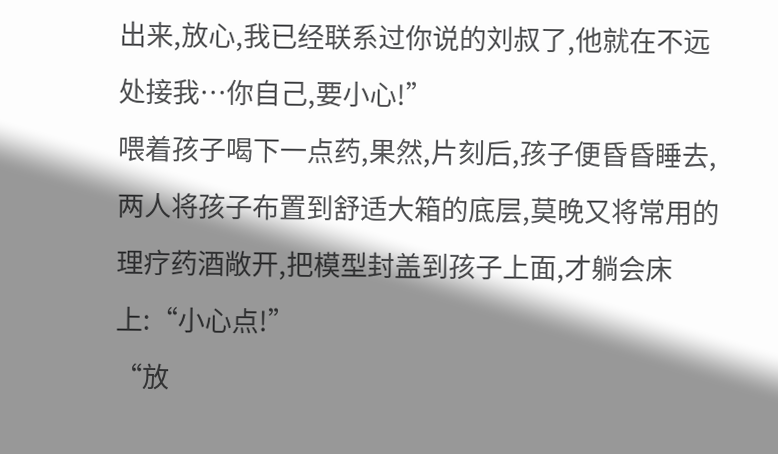出来,放心,我已经联系过你说的刘叔了,他就在不远处接我…你自己,要小心!”
喂着孩子喝下一点药,果然,片刻后,孩子便昏昏睡去,两人将孩子布置到舒适大箱的底层,莫晚又将常用的理疗药酒敞开,把模型封盖到孩子上面,才躺会床上:“小心点!”
“放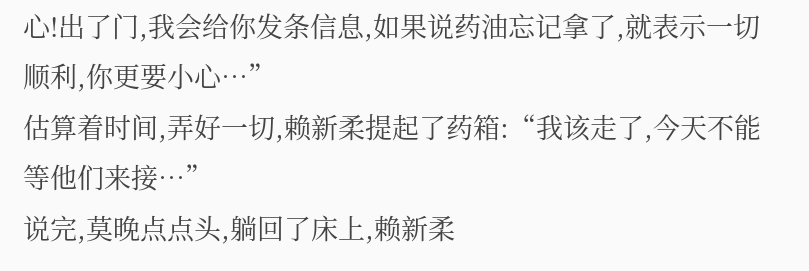心!出了门,我会给你发条信息,如果说药油忘记拿了,就表示一切顺利,你更要小心…”
估算着时间,弄好一切,赖新柔提起了药箱:“我该走了,今天不能等他们来接…”
说完,莫晚点点头,躺回了床上,赖新柔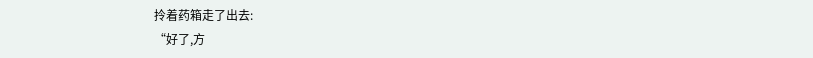拎着药箱走了出去:
“好了,方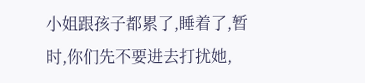小姐跟孩子都累了,睡着了,暂时,你们先不要进去打扰她,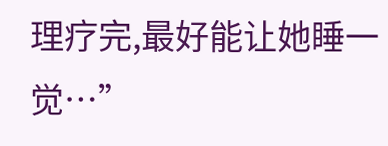理疗完,最好能让她睡一觉…”